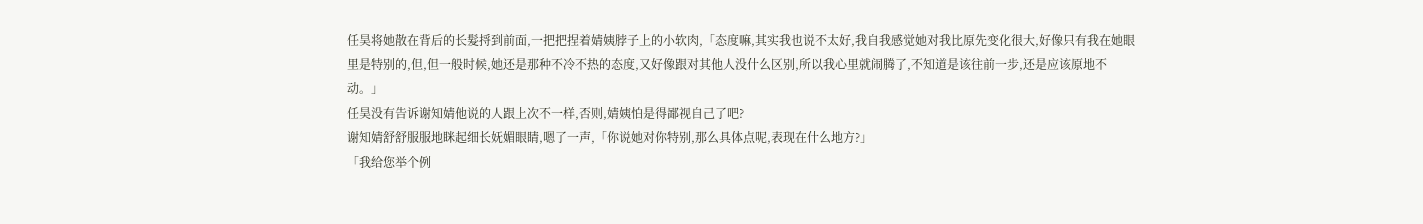任昊将她散在背后的长髮捋到前面,一把把捏着婧姨脖子上的小软肉,「态度嘛,其实我也说不太好,我自我感觉她对我比原先变化很大,好像只有我在她眼里是特别的,但,但一般时候,她还是那种不冷不热的态度,又好像跟对其他人没什么区别,所以我心里就闹腾了,不知道是该往前一步,还是应该原地不动。」
任昊没有告诉谢知婧他说的人跟上次不一样,否则,婧姨怕是得鄙视自己了吧?
谢知婧舒舒服服地眯起细长妩媚眼睛,嗯了一声,「你说她对你特别,那么具体点呢,表现在什么地方?」
「我给您举个例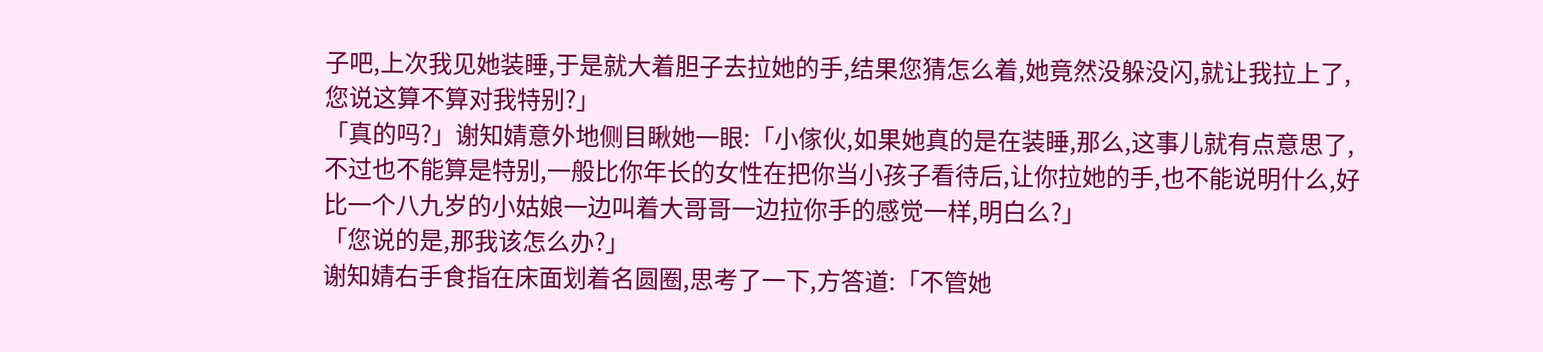子吧,上次我见她装睡,于是就大着胆子去拉她的手,结果您猜怎么着,她竟然没躲没闪,就让我拉上了,您说这算不算对我特别?」
「真的吗?」谢知婧意外地侧目瞅她一眼:「小傢伙,如果她真的是在装睡,那么,这事儿就有点意思了,不过也不能算是特别,一般比你年长的女性在把你当小孩子看待后,让你拉她的手,也不能说明什么,好比一个八九岁的小姑娘一边叫着大哥哥一边拉你手的感觉一样,明白么?」
「您说的是,那我该怎么办?」
谢知婧右手食指在床面划着名圆圈,思考了一下,方答道:「不管她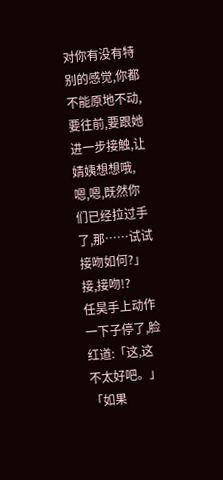对你有没有特别的感觉,你都不能原地不动,要往前,要跟她进一步接触,让婧姨想想哦,嗯,嗯,既然你们已经拉过手了,那……试试接吻如何?」
接,接吻!?
任昊手上动作一下子停了,脸红道:「这,这不太好吧。」
「如果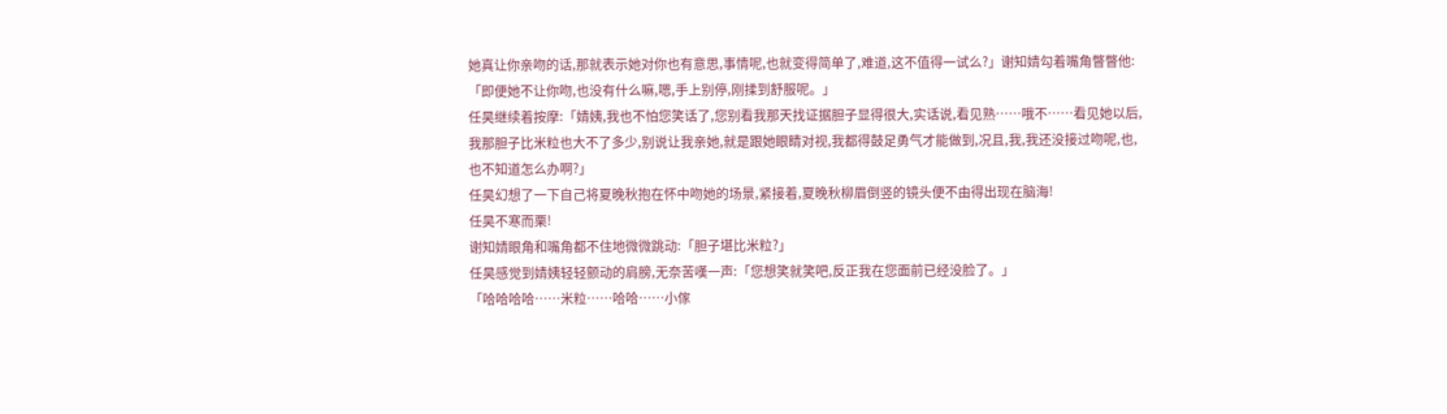她真让你亲吻的话,那就表示她对你也有意思,事情呢,也就变得简单了,难道,这不值得一试么?」谢知婧勾着嘴角瞥瞥他:「即便她不让你吻,也没有什么嘛,嗯,手上别停,刚揉到舒服呢。」
任昊继续着按摩:「婧姨,我也不怕您笑话了,您别看我那天找证据胆子显得很大,实话说,看见熟……哦不……看见她以后,我那胆子比米粒也大不了多少,别说让我亲她,就是跟她眼睛对视,我都得鼓足勇气才能做到,况且,我,我还没接过吻呢,也,也不知道怎么办啊?」
任昊幻想了一下自己将夏晚秋抱在怀中吻她的场景,紧接着,夏晚秋柳眉倒竖的镜头便不由得出现在脑海!
任昊不寒而栗!
谢知婧眼角和嘴角都不住地微微跳动:「胆子堪比米粒?」
任昊感觉到婧姨轻轻颤动的肩膀,无奈苦嘆一声:「您想笑就笑吧,反正我在您面前已经没脸了。」
「哈哈哈哈……米粒……哈哈……小傢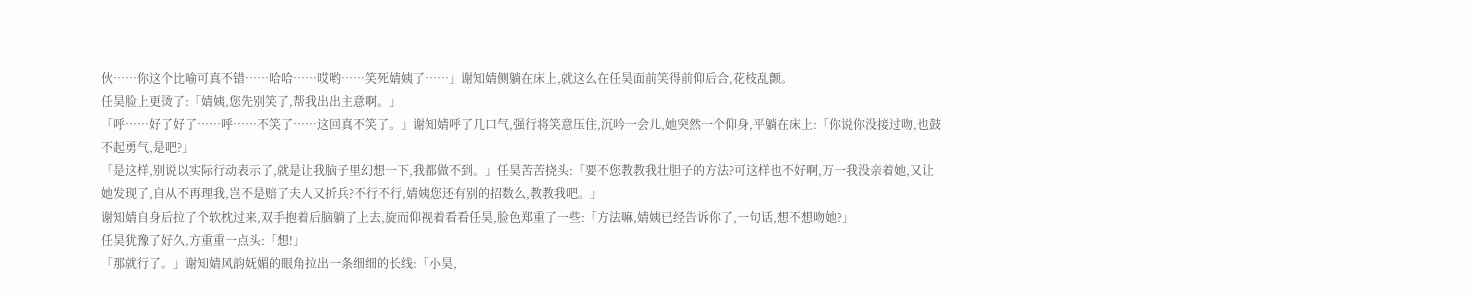伙……你这个比喻可真不错……哈哈……哎哟……笑死婧姨了……」谢知婧侧躺在床上,就这么在任昊面前笑得前仰后合,花枝乱颤。
任昊脸上更烫了:「婧姨,您先别笑了,帮我出出主意啊。」
「呼……好了好了……呼……不笑了……这回真不笑了。」谢知婧呼了几口气,强行将笑意压住,沉吟一会儿,她突然一个仰身,平躺在床上:「你说你没接过吻,也鼓不起勇气,是吧?」
「是这样,别说以实际行动表示了,就是让我脑子里幻想一下,我都做不到。」任昊苦苦挠头:「要不您教教我壮胆子的方法?可这样也不好啊,万一我没亲着她,又让她发现了,自从不再理我,岂不是赔了夫人又折兵?不行不行,婧姨您还有别的招数么,教教我吧。」
谢知婧自身后拉了个软枕过来,双手抱着后脑躺了上去,旋而仰视着看看任昊,脸色郑重了一些:「方法嘛,婧姨已经告诉你了,一句话,想不想吻她?」
任昊犹豫了好久,方重重一点头:「想!」
「那就行了。」谢知婧风韵妩媚的眼角拉出一条细细的长线:「小昊,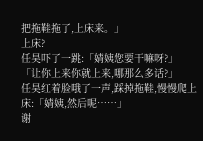把拖鞋拖了,上床来。」
上床?
任昊吓了一跳:「婧姨您要干嘛呀?」
「让你上来你就上来,哪那么多话?」
任昊红着脸哦了一声,踩掉拖鞋,慢慢爬上床:「婧姨,然后呢……」
谢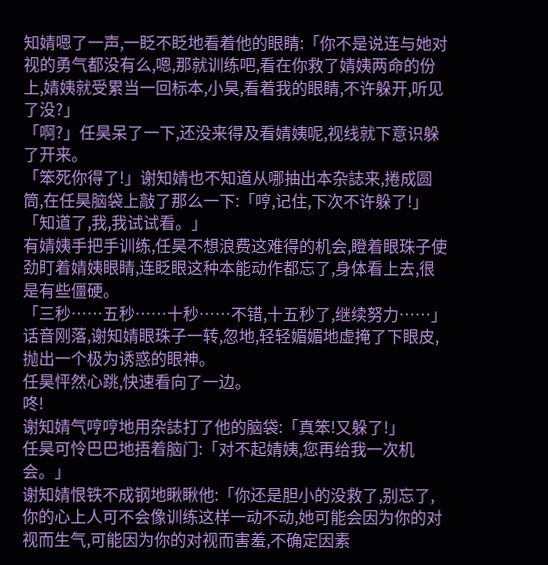知婧嗯了一声,一眨不眨地看着他的眼睛:「你不是说连与她对视的勇气都没有么,嗯,那就训练吧,看在你救了婧姨两命的份上,婧姨就受累当一回标本,小昊,看着我的眼睛,不许躲开,听见了没?」
「啊?」任昊呆了一下,还没来得及看婧姨呢,视线就下意识躲了开来。
「笨死你得了!」谢知婧也不知道从哪抽出本杂誌来,捲成圆筒,在任昊脑袋上敲了那么一下:「哼,记住,下次不许躲了!」
「知道了,我,我试试看。」
有婧姨手把手训练,任昊不想浪费这难得的机会,瞪着眼珠子使劲盯着婧姨眼睛,连眨眼这种本能动作都忘了,身体看上去,很是有些僵硬。
「三秒……五秒……十秒……不错,十五秒了,继续努力……」话音刚落,谢知婧眼珠子一转,忽地,轻轻媚媚地虚掩了下眼皮,抛出一个极为诱惑的眼神。
任昊怦然心跳,快速看向了一边。
咚!
谢知婧气哼哼地用杂誌打了他的脑袋:「真笨!又躲了!」
任昊可怜巴巴地捂着脑门:「对不起婧姨,您再给我一次机会。」
谢知婧恨铁不成钢地瞅瞅他:「你还是胆小的没救了,别忘了,你的心上人可不会像训练这样一动不动,她可能会因为你的对视而生气,可能因为你的对视而害羞,不确定因素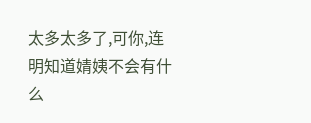太多太多了,可你,连明知道婧姨不会有什么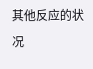其他反应的状况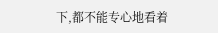下,都不能专心地看着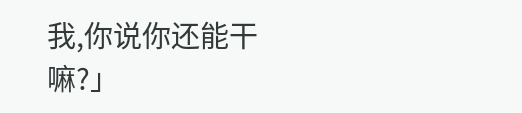我,你说你还能干嘛?」